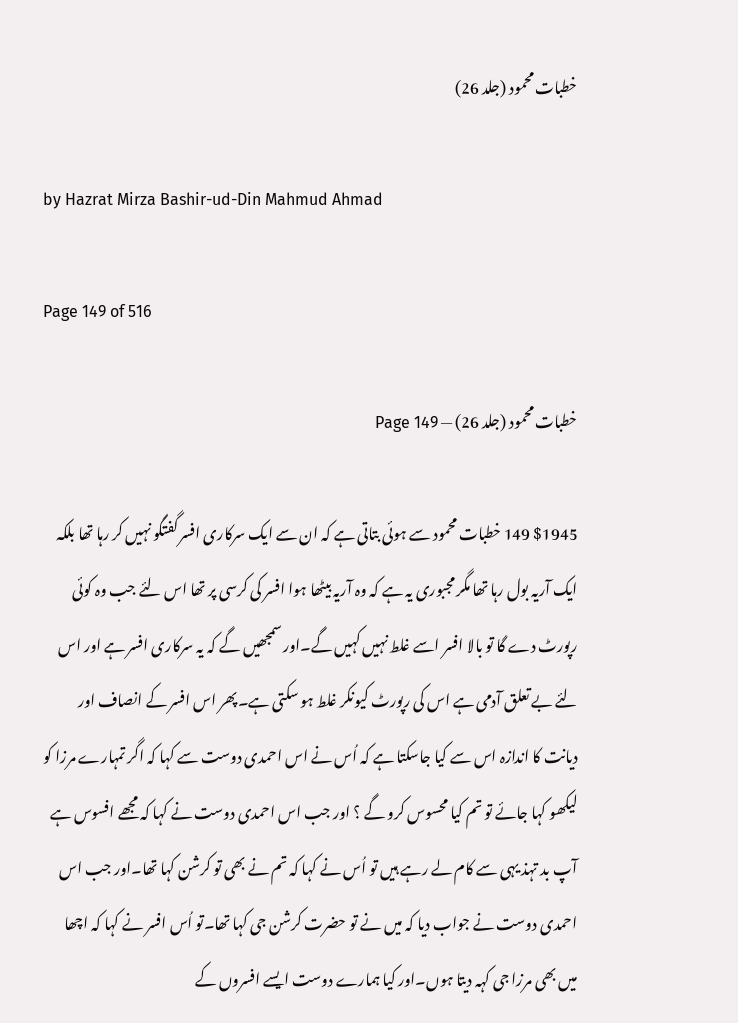خطبات محمود (جلد 26)

by Hazrat Mirza Bashir-ud-Din Mahmud Ahmad

Page 149 of 516

خطبات محمود (جلد 26) — Page 149

$1945 149 خطبات محمود سے ہوئی بتاتی ہے کہ ان سے ایک سرکاری افسر گفتگو نہیں کر رہا تھا بلکہ ایک آریہ بول رہا تھا مگر مجبوری یہ ہے کہ وہ آریہ بیٹھا ہوا افسر کی کرسی پر تھا اس لئے جب وہ کوئی رپورٹ دے گا تو بالا افسر اسے غلط نہیں کہیں گے۔اور سمجھیں گے کہ یہ سرکاری افسر ہے اور اس لئے بے تعلق آدمی ہے اس کی رپورٹ کیونکر غلط ہو سکتی ہے۔پھر اس افسر کے انصاف اور دیانت کا اندازہ اس سے کیا جاسکتا ہے کہ اُس نے اس احمدی دوست سے کہا کہ اگر تمہارے مرزا کو لیکھو کہا جائے تو تم کیا محسوس کرو گے ؟ اور جب اس احمدی دوست نے کہا کہ مجھے افسوس ہے آپ بد تہذ یہی سے کام لے رہے ہیں تو اُس نے کہا کہ تم نے بھی تو کرشن کہا تھا۔اور جب اس احمدی دوست نے جواب دیا کہ میں نے تو حضرت کرشن جی کہا تھا۔تو اُس افسر نے کہا کہ اچھا میں بھی مرزا جی کہہ دیتا ہوں۔اور کیا ہمارے دوست ایسے افسروں کے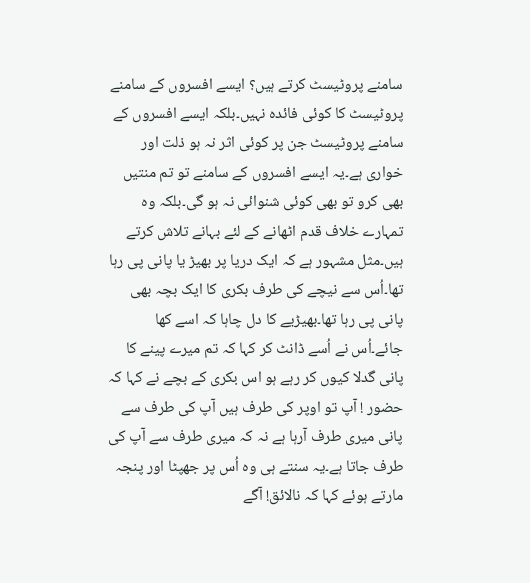سامنے پروٹیسٹ کرتے ہیں؟ ایسے افسروں کے سامنے پروٹیسٹ کا کوئی فائدہ نہیں۔بلکہ ایسے افسروں کے سامنے پروٹیسٹ جن پر کوئی اثر نہ ہو ذلت اور خواری ہے۔یہ ایسے افسروں کے سامنے تو تم منتیں بھی کرو تو بھی کوئی شنوائی نہ ہو گی۔بلکہ وہ تمہارے خلاف قدم اٹھانے کے لئے بہانے تلاش کرتے ہیں۔مثل مشہور ہے کہ ایک دریا پر بھیڑ یا پانی پی رہا تھا۔اُس سے نیچے کی طرف بکری کا ایک بچہ بھی پانی پی رہا تھا۔بھیڑیے کا دل چاہا کہ اسے کھا جائے۔اُس نے اُسے ڈانٹ کر کہا کہ تم میرے پینے کا پانی گدلا کیوں کر رہے ہو اس بکری کے بچے نے کہا کہ حضور ! آپ تو اوپر کی طرف ہیں آپ کی طرف سے پانی میری طرف آرہا ہے نہ کہ میری طرف سے آپ کی طرف جاتا ہے۔یہ سنتے ہی وہ اُس پر جھپٹا اور پنجہ مارتے ہوئے کہا کہ نالائق! آگے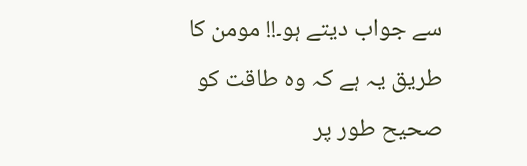سے جواب دیتے ہو۔!! مومن کا طریق یہ ہے کہ وہ طاقت کو صحیح طور پر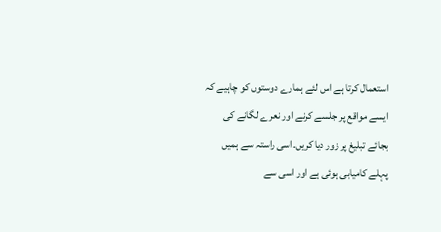استعمال کرتا ہے اس لئے ہمارے دوستوں کو چاہیے کہ ایسے مواقع پر جلسے کرنے اور نعرے لگانے کی بجائے تبلیغ پر زور دیا کریں۔اسی راستہ سے ہمیں پہلے کامیابی ہوئی ہے اور اسی سے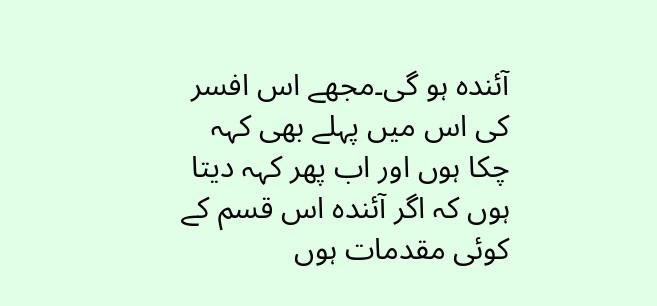آئندہ ہو گی۔مجھے اس افسر کی اس میں پہلے بھی کہہ چکا ہوں اور اب پھر کہہ دیتا ہوں کہ اگر آئندہ اس قسم کے کوئی مقدمات ہوں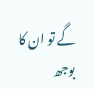گے تو ان کا بوجھ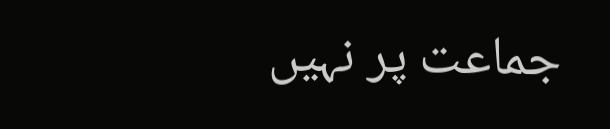جماعت پر نہیں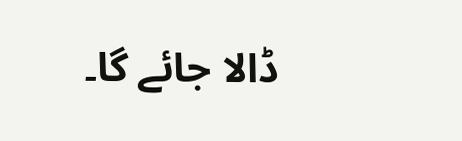ڈالا جائے گا۔